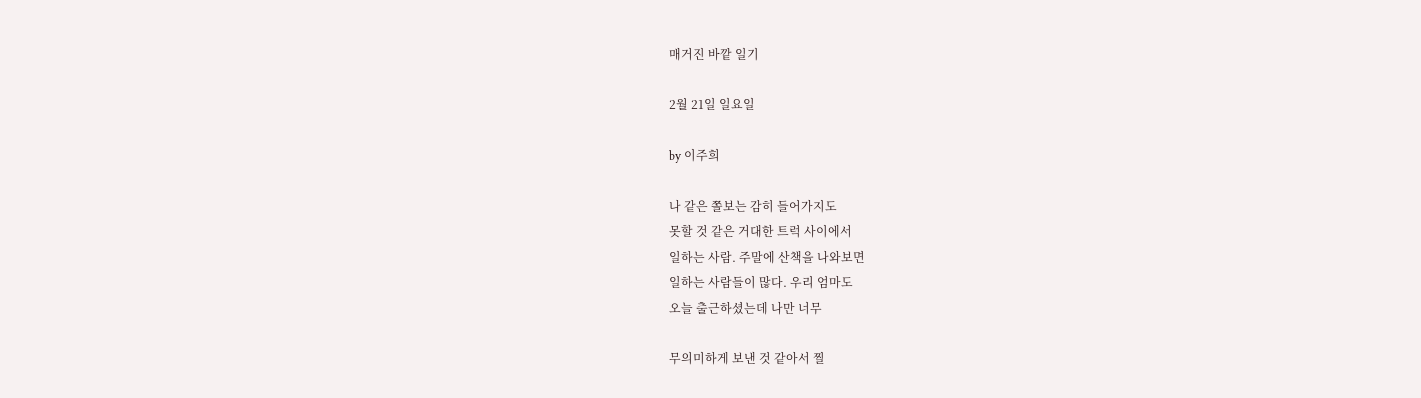매거진 바깥 일기

2월 21일 일요일

by 이주희

나 같은 쫄보는 감히 들어가지도
못할 것 같은 거대한 트럭 사이에서
일하는 사람. 주말에 산책을 나와보면
일하는 사람들이 많다. 우리 엄마도
오늘 출근하셨는데 나만 너무

무의미하게 보낸 것 같아서 찔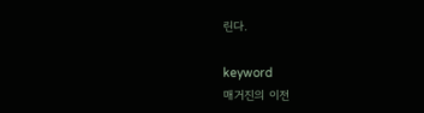린다.

keyword
매거진의 이전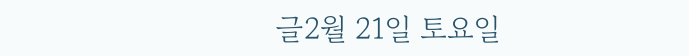글2월 21일 토요일